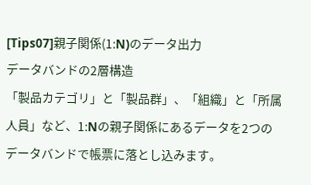[Tips07]親子関係(1:N)のデータ出力
データバンドの2層構造
「製品カテゴリ」と「製品群」、「組織」と「所属人員」など、1:Nの親子関係にあるデータを2つのデータバンドで帳票に落とし込みます。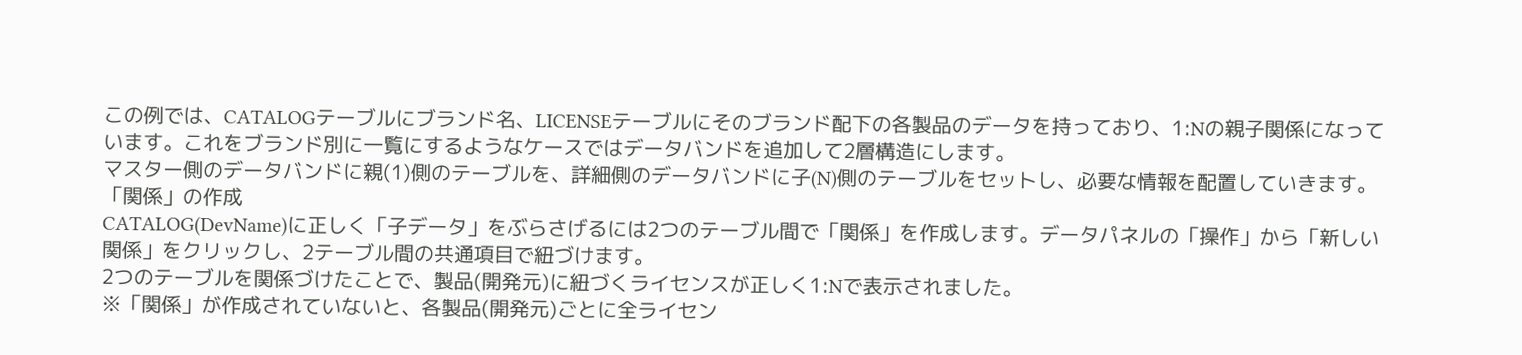この例では、CATALOGテーブルにブランド名、LICENSEテーブルにそのブランド配下の各製品のデータを持っており、1:Nの親子関係になっています。これをブランド別に一覧にするようなケースではデータバンドを追加して2層構造にします。
マスター側のデータバンドに親(1)側のテーブルを、詳細側のデータバンドに子(N)側のテーブルをセットし、必要な情報を配置していきます。
「関係」の作成
CATALOG(DevName)に正しく「子データ」をぶらさげるには2つのテーブル間で「関係」を作成します。データパネルの「操作」から「新しい関係」をクリックし、2テーブル間の共通項目で紐づけます。
2つのテーブルを関係づけたことで、製品(開発元)に紐づくライセンスが正しく1:Nで表示されました。
※「関係」が作成されていないと、各製品(開発元)ごとに全ライセン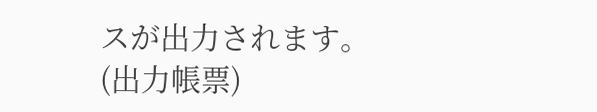スが出力されます。
(出力帳票)